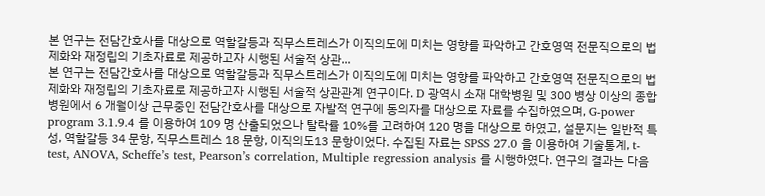본 연구는 전담간호사를 대상으로 역할갈등과 직무스트레스가 이직의도에 미치는 영향를 파악하고 간호영역 전문직으로의 법제화와 재정립의 기초자료로 제공하고자 시행된 서술적 상관...
본 연구는 전담간호사를 대상으로 역할갈등과 직무스트레스가 이직의도에 미치는 영향를 파악하고 간호영역 전문직으로의 법제화와 재정립의 기초자료로 제공하고자 시행된 서술적 상관관계 연구이다. D 광역시 소재 대학병원 및 300 병상 이상의 종합병원에서 6 개월이상 근무중인 전담간호사를 대상으로 자발적 연구에 동의자를 대상으로 자료를 수집하였으며, G-power program 3.1.9.4 를 이용하여 109 명 산출되었으나 탈락률 10%를 고려하여 120 명을 대상으로 하였고, 설문지는 일반적 특성, 역할갈등 34 문항, 직무스트레스 18 문항, 이직의도13 문항이었다. 수집된 자료는 SPSS 27.0 을 이용하여 기술통계, t-test, ANOVA, Scheffe’s test, Pearson’s correlation, Multiple regression analysis 를 시행하였다. 연구의 결과는 다음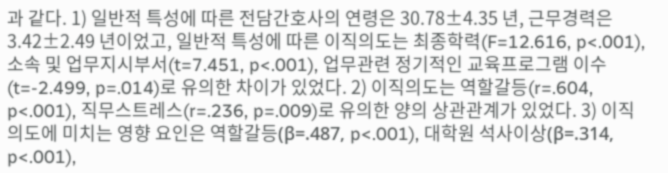과 같다. 1) 일반적 특성에 따른 전담간호사의 연령은 30.78±4.35 년, 근무경력은 3.42±2.49 년이었고, 일반적 특성에 따른 이직의도는 최종학력(F=12.616, p<.001), 소속 및 업무지시부서(t=7.451, p<.001), 업무관련 정기적인 교육프로그램 이수(t=-2.499, p=.014)로 유의한 차이가 있었다. 2) 이직의도는 역할갈등(r=.604, p<.001), 직무스트레스(r=.236, p=.009)로 유의한 양의 상관관계가 있었다. 3) 이직의도에 미치는 영향 요인은 역할갈등(β=.487, p<.001), 대학원 석사이상(β=.314, p<.001),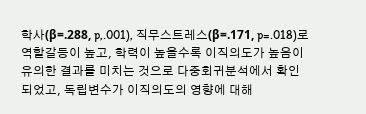학사(β=.288, p,.001), 직무스트레스(β=.171, p=.018)로 역할갈등이 높고, 학력이 높을수록 이직의도가 높음이 유의한 결과를 미치는 것으로 다중회귀분석에서 확인되었고, 독립변수가 이직의도의 영향에 대해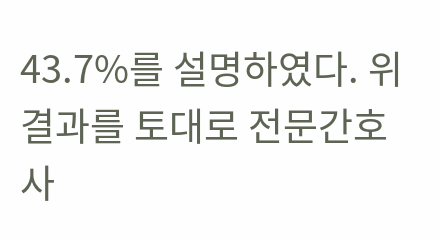43.7%를 설명하였다. 위 결과를 토대로 전문간호사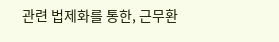관련 법제화를 통한, 근무환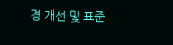경 개선 및 표준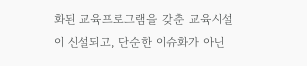화된 교육프로그램을 갖춘 교육시설이 신설되고, 단순한 이슈화가 아닌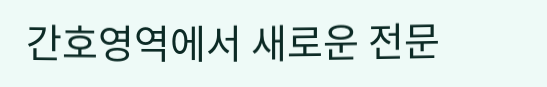간호영역에서 새로운 전문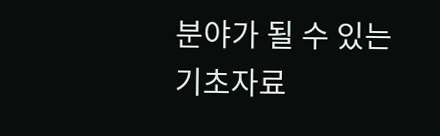분야가 될 수 있는 기초자료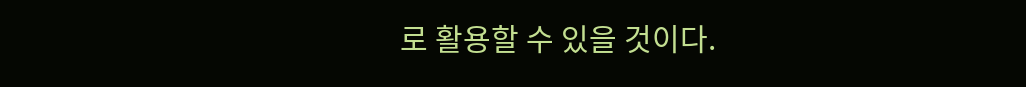로 활용할 수 있을 것이다.